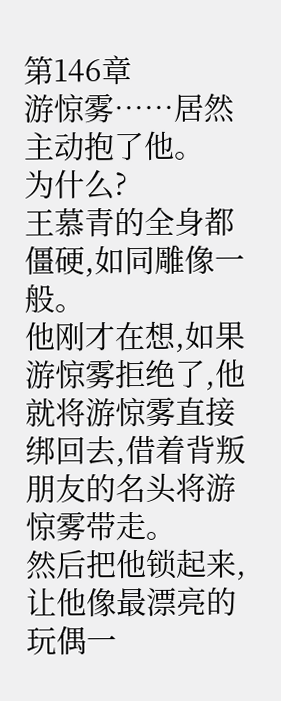第146章
游惊雾……居然主动抱了他。
为什么?
王慕青的全身都僵硬,如同雕像一般。
他刚才在想,如果游惊雾拒绝了,他就将游惊雾直接绑回去,借着背叛朋友的名头将游惊雾带走。
然后把他锁起来,让他像最漂亮的玩偶一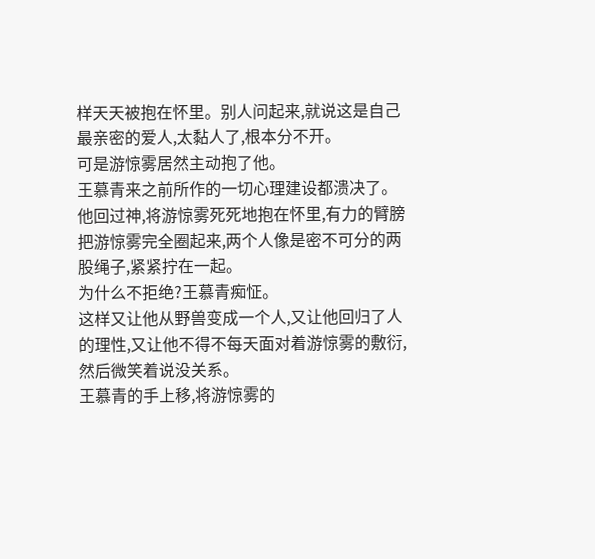样天天被抱在怀里。别人问起来,就说这是自己最亲密的爱人,太黏人了,根本分不开。
可是游惊雾居然主动抱了他。
王慕青来之前所作的一切心理建设都溃决了。
他回过神,将游惊雾死死地抱在怀里,有力的臂膀把游惊雾完全圈起来,两个人像是密不可分的两股绳子,紧紧拧在一起。
为什么不拒绝?王慕青痴怔。
这样又让他从野兽变成一个人,又让他回归了人的理性,又让他不得不每天面对着游惊雾的敷衍,然后微笑着说没关系。
王慕青的手上移,将游惊雾的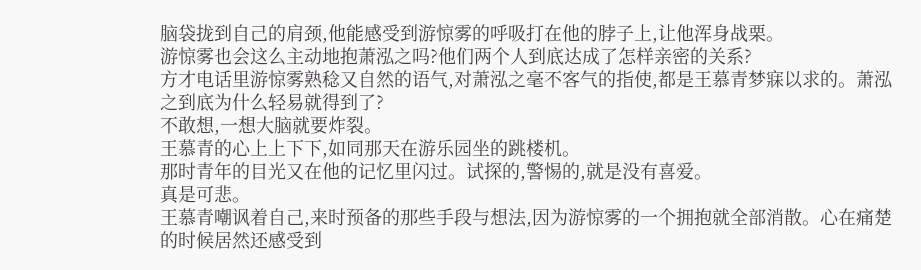脑袋拢到自己的肩颈,他能感受到游惊雾的呼吸打在他的脖子上,让他浑身战栗。
游惊雾也会这么主动地抱萧泓之吗?他们两个人到底达成了怎样亲密的关系?
方才电话里游惊雾熟稔又自然的语气,对萧泓之毫不客气的指使,都是王慕青梦寐以求的。萧泓之到底为什么轻易就得到了?
不敢想,一想大脑就要炸裂。
王慕青的心上上下下,如同那天在游乐园坐的跳楼机。
那时青年的目光又在他的记忆里闪过。试探的,警惕的,就是没有喜爱。
真是可悲。
王慕青嘲讽着自己,来时预备的那些手段与想法,因为游惊雾的一个拥抱就全部消散。心在痛楚的时候居然还感受到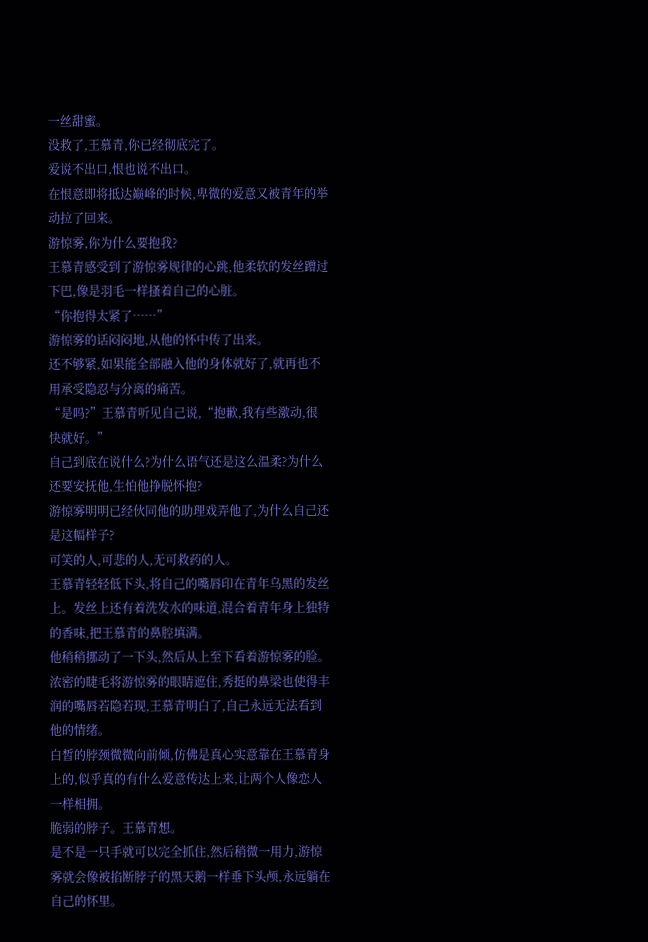一丝甜蜜。
没救了,王慕青,你已经彻底完了。
爱说不出口,恨也说不出口。
在恨意即将抵达巅峰的时候,卑微的爱意又被青年的举动拉了回来。
游惊雾,你为什么要抱我?
王慕青感受到了游惊雾规律的心跳,他柔软的发丝蹭过下巴,像是羽毛一样搔着自己的心脏。
“你抱得太紧了……”
游惊雾的话闷闷地,从他的怀中传了出来。
还不够紧,如果能全部融入他的身体就好了,就再也不用承受隐忍与分离的痛苦。
“是吗?”王慕青听见自己说,“抱歉,我有些激动,很快就好。”
自己到底在说什么?为什么语气还是这么温柔?为什么还要安抚他,生怕他挣脱怀抱?
游惊雾明明已经伙同他的助理戏弄他了,为什么自己还是这幅样子?
可笑的人,可悲的人,无可救药的人。
王慕青轻轻低下头,将自己的嘴唇印在青年乌黑的发丝上。发丝上还有着洗发水的味道,混合着青年身上独特的香味,把王慕青的鼻腔填满。
他稍稍挪动了一下头,然后从上至下看着游惊雾的脸。浓密的睫毛将游惊雾的眼睛遮住,秀挺的鼻梁也使得丰润的嘴唇若隐若现,王慕青明白了,自己永远无法看到他的情绪。
白皙的脖颈微微向前倾,仿佛是真心实意靠在王慕青身上的,似乎真的有什么爱意传达上来,让两个人像恋人一样相拥。
脆弱的脖子。王慕青想。
是不是一只手就可以完全抓住,然后稍微一用力,游惊雾就会像被掐断脖子的黑天鹅一样垂下头颅,永远躺在自己的怀里。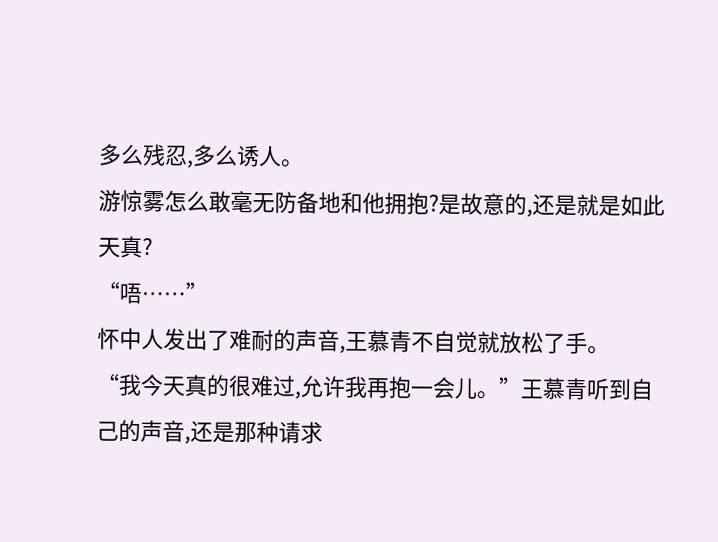多么残忍,多么诱人。
游惊雾怎么敢毫无防备地和他拥抱?是故意的,还是就是如此天真?
“唔……”
怀中人发出了难耐的声音,王慕青不自觉就放松了手。
“我今天真的很难过,允许我再抱一会儿。”王慕青听到自己的声音,还是那种请求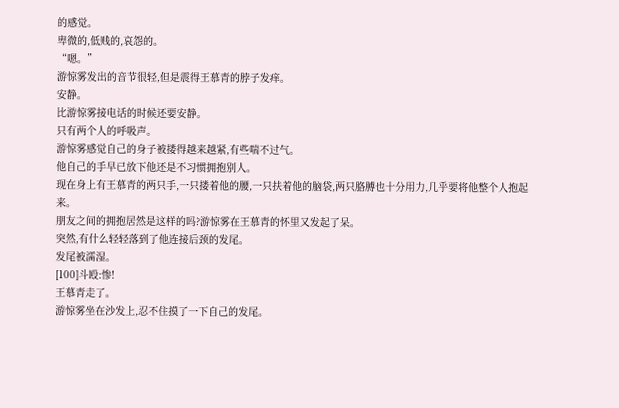的感觉。
卑微的,低贱的,哀怨的。
“嗯。”
游惊雾发出的音节很轻,但是震得王慕青的脖子发痒。
安静。
比游惊雾接电话的时候还要安静。
只有两个人的呼吸声。
游惊雾感觉自己的身子被搂得越来越紧,有些喘不过气。
他自己的手早已放下他还是不习惯拥抱别人。
现在身上有王慕青的两只手,一只搂着他的腰,一只扶着他的脑袋,两只胳膊也十分用力,几乎要将他整个人抱起来。
朋友之间的拥抱居然是这样的吗?游惊雾在王慕青的怀里又发起了呆。
突然,有什么轻轻落到了他连接后颈的发尾。
发尾被濡湿。
[100]斗殴:惨!
王慕青走了。
游惊雾坐在沙发上,忍不住摸了一下自己的发尾。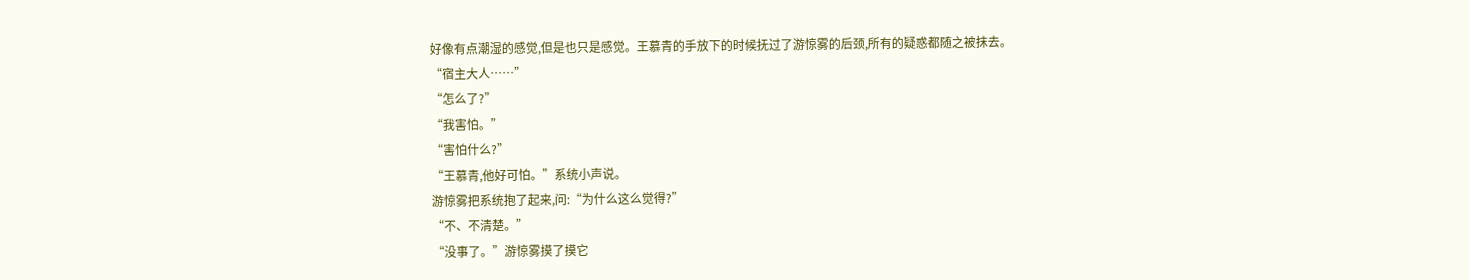好像有点潮湿的感觉,但是也只是感觉。王慕青的手放下的时候抚过了游惊雾的后颈,所有的疑惑都随之被抹去。
“宿主大人……”
“怎么了?”
“我害怕。”
“害怕什么?”
“王慕青,他好可怕。”系统小声说。
游惊雾把系统抱了起来,问:“为什么这么觉得?”
“不、不清楚。”
“没事了。”游惊雾摸了摸它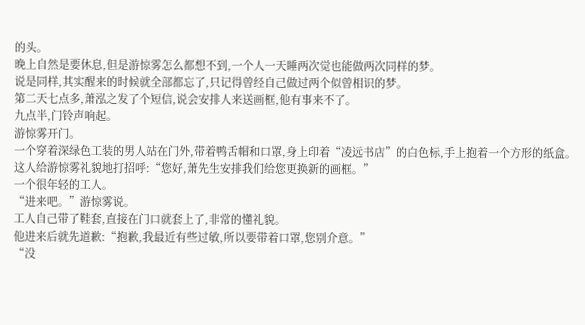的头。
晚上自然是要休息,但是游惊雾怎么都想不到,一个人一天睡两次觉也能做两次同样的梦。
说是同样,其实醒来的时候就全部都忘了,只记得曾经自己做过两个似曾相识的梦。
第二天七点多,萧泓之发了个短信,说会安排人来送画框,他有事来不了。
九点半,门铃声响起。
游惊雾开门。
一个穿着深绿色工装的男人站在门外,带着鸭舌帽和口罩,身上印着“凌远书店”的白色标,手上抱着一个方形的纸盒。
这人给游惊雾礼貌地打招呼:“您好,萧先生安排我们给您更换新的画框。”
一个很年轻的工人。
“进来吧。”游惊雾说。
工人自己带了鞋套,直接在门口就套上了,非常的懂礼貌。
他进来后就先道歉:“抱歉,我最近有些过敏,所以要带着口罩,您别介意。”
“没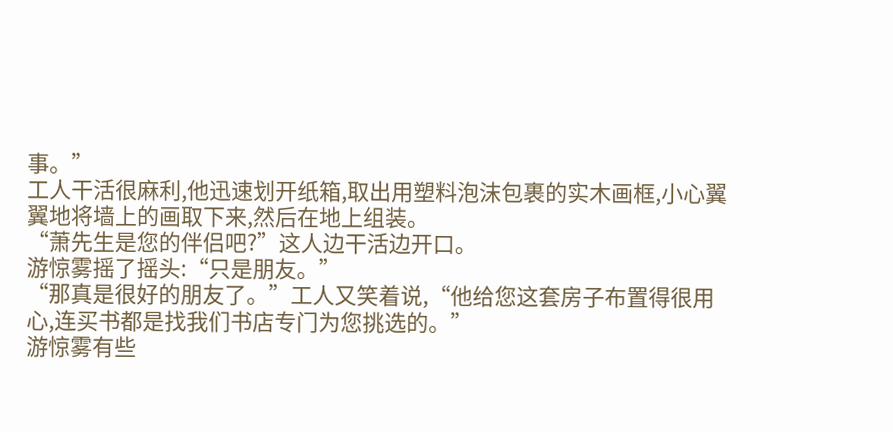事。”
工人干活很麻利,他迅速划开纸箱,取出用塑料泡沫包裹的实木画框,小心翼翼地将墙上的画取下来,然后在地上组装。
“萧先生是您的伴侣吧?”这人边干活边开口。
游惊雾摇了摇头:“只是朋友。”
“那真是很好的朋友了。”工人又笑着说,“他给您这套房子布置得很用心,连买书都是找我们书店专门为您挑选的。”
游惊雾有些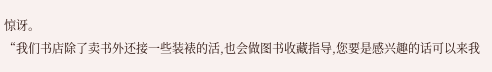惊讶。
“我们书店除了卖书外还接一些装裱的活,也会做图书收藏指导,您要是感兴趣的话可以来我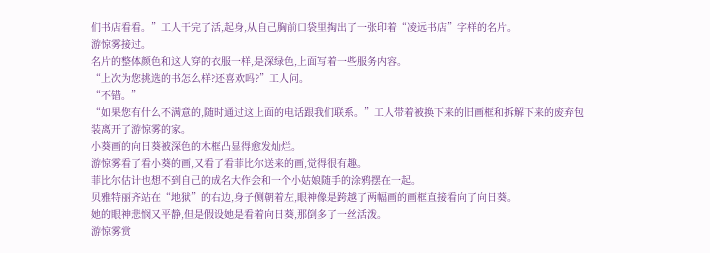们书店看看。”工人干完了活,起身,从自己胸前口袋里掏出了一张印着“凌远书店”字样的名片。
游惊雾接过。
名片的整体颜色和这人穿的衣服一样,是深绿色,上面写着一些服务内容。
“上次为您挑选的书怎么样?还喜欢吗?”工人问。
“不错。”
“如果您有什么不满意的,随时通过这上面的电话跟我们联系。”工人带着被换下来的旧画框和拆解下来的废弃包装离开了游惊雾的家。
小葵画的向日葵被深色的木框凸显得愈发灿烂。
游惊雾看了看小葵的画,又看了看菲比尔送来的画,觉得很有趣。
菲比尔估计也想不到自己的成名大作会和一个小姑娘随手的涂鸦摆在一起。
贝雅特丽齐站在“地狱”的右边,身子侧朝着左,眼神像是跨越了两幅画的画框直接看向了向日葵。
她的眼神悲悯又平静,但是假设她是看着向日葵,那倒多了一丝活泼。
游惊雾赏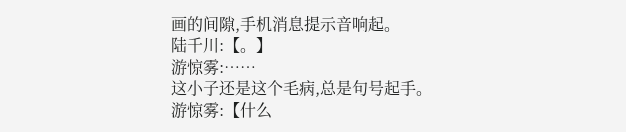画的间隙,手机消息提示音响起。
陆千川:【。】
游惊雾:……
这小子还是这个毛病,总是句号起手。
游惊雾:【什么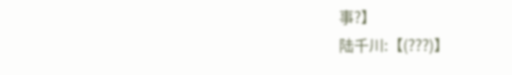事?】
陆千川:【(???)】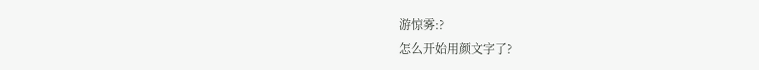游惊雾:?
怎么开始用颜文字了?